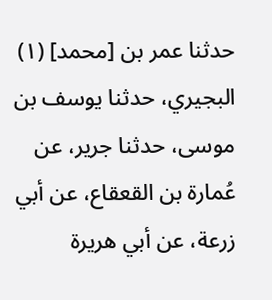حدثنا عمر بن [محمد] (١) البجيري، حدثنا يوسف بن موسى، حدثنا جرير، عن عُمارة بن القعقاع، عن أبي زرعة، عن أبي هريرة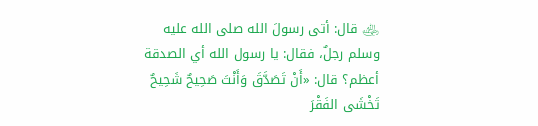﵁ قال: أتى رسولَ الله صلى الله عليه وسلم رجلٌ، فقال: يا رسول الله أي الصدقة أعظم؟ قال: «أَنْ تَصَدَّقَ وَأَنْتَ صَحِيحٌ شَحِيحٌ تَخْشَى الفَقْرَ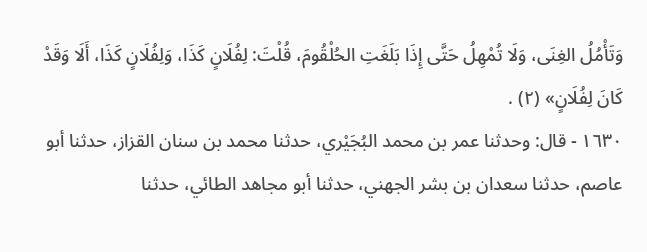وَتَأْمُلُ الغِنَى، وَلَا تُمْهِلُ حَتَّى إِذَا بَلَغَتِ الحُلْقُومَ، قُلْتَ: لِفُلَانٍ كَذَا، وَلِفُلَانٍ كَذَا، أَلَا وَقَدْ كَانَ لِفُلَانٍ» (٢) .
١٦٣٠ - قال: وحدثنا عمر بن محمد البُجَيْري، حدثنا محمد بن سنان القزاز، حدثنا أبو عاصم، حدثنا سعدان بن بشر الجهني، حدثنا أبو مجاهد الطائي، حدثنا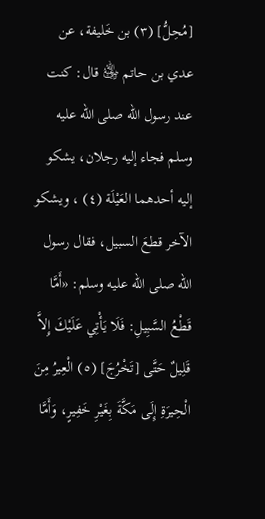[مُحِلُّ] (٣) بن خَليفة، عن عدي بن حاتم ﵁ قال: كنت عند رسول الله صلى الله عليه وسلم فجاء إليه رجلان، يشكو إليه أحدهما العَيْلَة (٤) ، ويشكو الآخر قطعَ السبيل، فقال رسول الله صلى الله عليه وسلم: «أَمَّا قَطْعُ السَّبِيلِ: فَلَا يَأْتِي عَلَيْكَ إِلاَّ قَلِيلٌ حَتَّى [تَخْرُجَ] (٥) الْعِيرُ مِنَ الْحِيرَةِ إِلَى مَكَّةَ بِغَيْرِ خَفِيرٍ، وَأَمَّا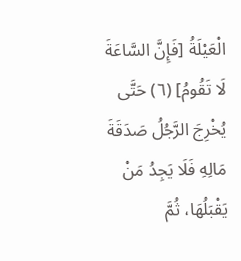الْعَيْلَةُ [فَإِنَّ السَّاعَةَ لَا تَقُومُ] (٦) حَتَّى يُخْرِجَ الرَّجُلُ صَدَقَةَ مَالِهِ فَلَا يَجِدُ مَنْ يَقْبَلُهَا، ثُمَّ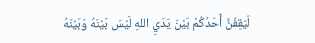لَيَقِفَنَّ أَحَدُكُمْ بَيْنَ يَدَيِ اللهِ لَيْسَ بَيْنَهُ وَبَيْنَهُ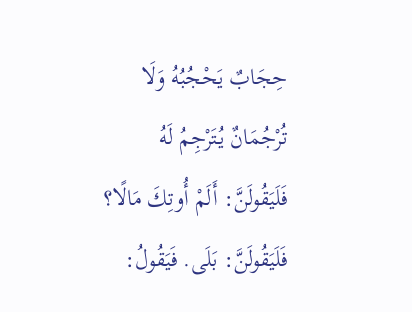حِجَابٌ يَحْجُبُهُ وَلَا تُرْجُمَانٌ يُتَرْجِمُ لَهُ فَلَيَقُولَنَّ: أَلَمْ أُوتِكَ مَالًا؟ فَلَيَقُولَنَّ: بَلَى. فَيَقُولُ: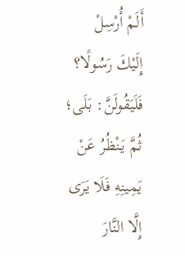أَلَمْ أُرْسِلْ إِلَيْكَ رَسُولًا؟ فَلَيَقُولَنَّ: بَلَى؛ ثُمَّ يَنْظُرُ عَنْ يَمِينِهِ فَلَا يَرَى إِلَّا النَّارَ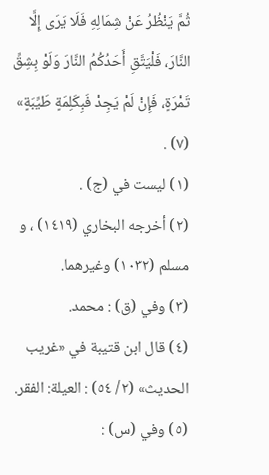ثُمَّ يَنْظُرُ عَنْ شِمَالِهِ فَلَا يَرَى إِلَّا النَّارَ، فَلْيَتَّقِ أَحَدُكُمُ النَّارَ وَلَوْ بِشِقِّ تَمْرَةٍ، فَإِنْ لَمْ يَجِدْ فَبِكَلِمَةٍ طَيِّبَةٍ» (٧) .
(١) ليست في (ج) .
(٢) أخرجه البخاري (١٤١٩) ، و مسلم (١٠٣٢) وغيرهما.
(٣) وفي (ق) : محمد.
(٤) قال ابن قتيبة في «غريب الحديث» (٢/ ٥٤) : العيلة: الفقر.
(٥) وفي (س) :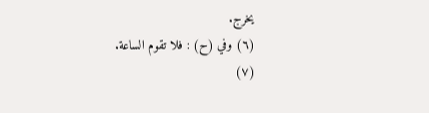يخرج.
(٦) وفي (ح) : فلا تقوم الساعة.
(٧)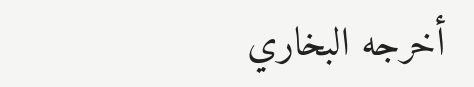أخرجه البخاري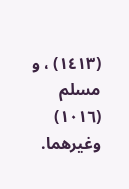(١٤١٣) ، و مسلم (١٠١٦) وغيرهما.